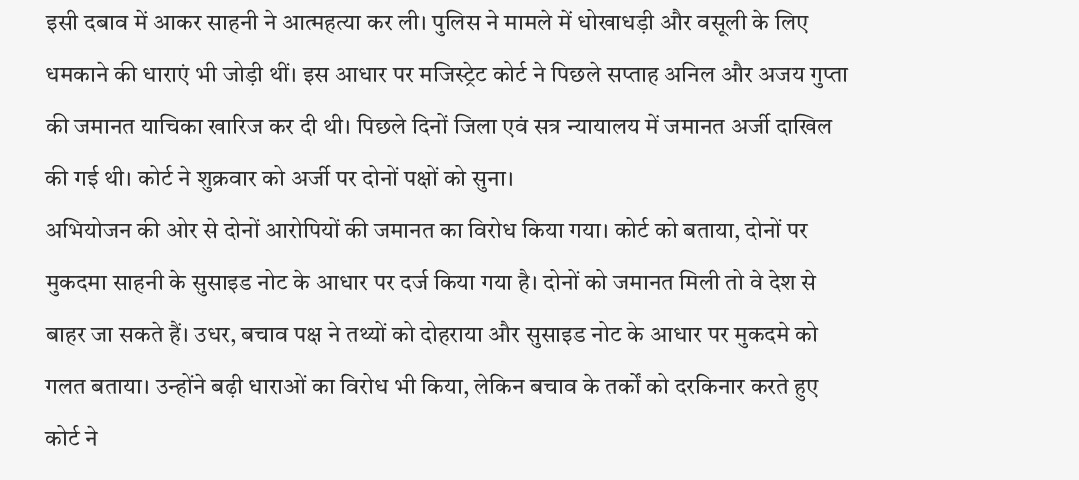इसी दबाव में आकर साहनी ने आत्महत्या कर ली। पुलिस ने मामले में धोखाधड़ी और वसूली के लिए धमकाने की धाराएं भी जोड़ी थीं। इस आधार पर मजिस्ट्रेट कोर्ट ने पिछले सप्ताह अनिल और अजय गुप्ता की जमानत याचिका खारिज कर दी थी। पिछले दिनों जिला एवं सत्र न्यायालय में जमानत अर्जी दाखिल की गई थी। कोर्ट ने शुक्रवार को अर्जी पर दोनों पक्षों को सुना।
अभियोजन की ओर से दोनों आरोपियों की जमानत का विरोध किया गया। कोर्ट को बताया, दोनों पर मुकदमा साहनी के सुसाइड नोट के आधार पर दर्ज किया गया है। दोनों को जमानत मिली तो वे देश से बाहर जा सकते हैं। उधर, बचाव पक्ष ने तथ्यों को दोहराया और सुसाइड नोट के आधार पर मुकदमे को गलत बताया। उन्होंने बढ़ी धाराओं का विरोध भी किया, लेकिन बचाव के तर्कों को दरकिनार करते हुए कोर्ट ने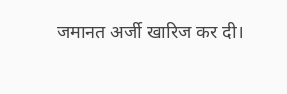जमानत अर्जी खारिज कर दी।